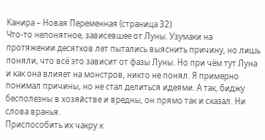Канира – Новая Переменная (страница 32)
Что-то непонятное, зависевшее от Луны. Узумаки на протяжении десятков лет пытались выяснить причину, но лишь поняли, что всё это зависит от фазы Луны. Но при чём тут Луна и как она влияет на монстров, никто не понял. Я примерно понимал причины, но не стал делиться идеями. А так, биджу бесполезны в хозяйстве и вредны, он прямо так и сказал. Ни слова вранья.
Приспособить их чакру к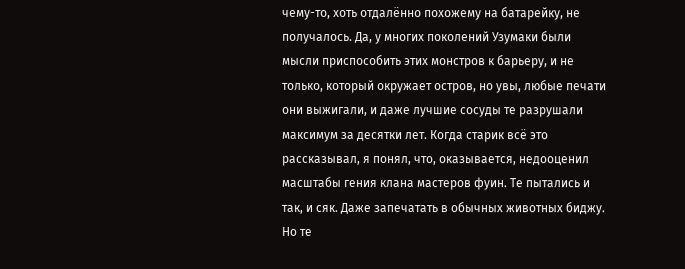чему-то, хоть отдалённо похожему на батарейку, не получалось. Да, у многих поколений Узумаки были мысли приспособить этих монстров к барьеру, и не только, который окружает остров, но увы, любые печати они выжигали, и даже лучшие сосуды те разрушали максимум за десятки лет. Когда старик всё это рассказывал, я понял, что, оказывается, недооценил масштабы гения клана мастеров фуин. Те пытались и так, и сяк. Даже запечатать в обычных животных биджу. Но те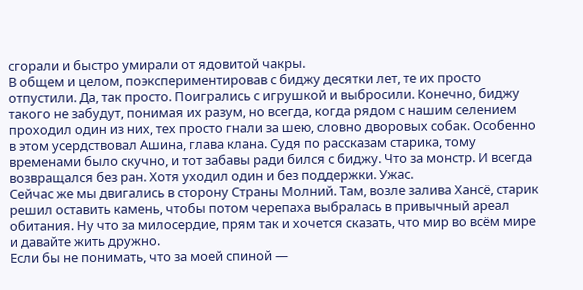сгорали и быстро умирали от ядовитой чакры.
В общем и целом, поэкспериментировав с биджу десятки лет, те их просто отпустили. Да, так просто. Поигрались с игрушкой и выбросили. Конечно, биджу такого не забудут, понимая их разум, но всегда, когда рядом с нашим селением проходил один из них, тех просто гнали за шею, словно дворовых собак. Особенно в этом усердствовал Ашина, глава клана. Судя по рассказам старика, тому временами было скучно, и тот забавы ради бился с биджу. Что за монстр. И всегда возвращался без ран. Хотя уходил один и без поддержки. Ужас.
Сейчас же мы двигались в сторону Страны Молний. Там, возле залива Хансё, старик решил оставить камень, чтобы потом черепаха выбралась в привычный ареал обитания. Ну что за милосердие, прям так и хочется сказать, что мир во всём мире и давайте жить дружно.
Если бы не понимать, что за моей спиной —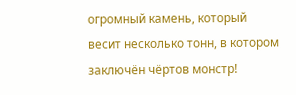огромный камень, который весит несколько тонн, в котором заключён чёртов монстр!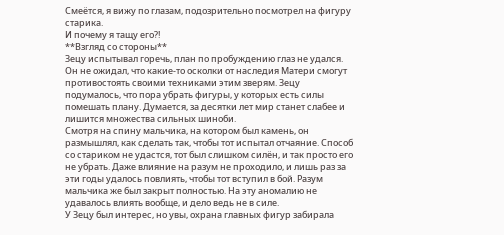Смеётся, я вижу по глазам, подозрительно посмотрел на фигуру старика.
И почему я тащу его?!
**Взгляд со стороны**
Зецу испытывал горечь, план по пробуждению глаз не удался. Он не ожидал, что какие-то осколки от наследия Матери смогут противостоять своими техниками этим зверям. Зецу подумалось, что пора убрать фигуры, у которых есть силы помешать плану. Думается, за десятки лет мир станет слабее и лишится множества сильных шиноби.
Смотря на спину мальчика, на котором был камень, он размышлял, как сделать так, чтобы тот испытал отчаяние. Способ со стариком не удастся, тот был слишком силён, и так просто его не убрать. Даже влияние на разум не проходило, и лишь раз за эти годы удалось повлиять, чтобы тот вступил в бой. Разум мальчика же был закрыт полностью. На эту аномалию не удавалось влиять вообще, и дело ведь не в силе.
У Зецу был интерес, но увы, охрана главных фигур забирала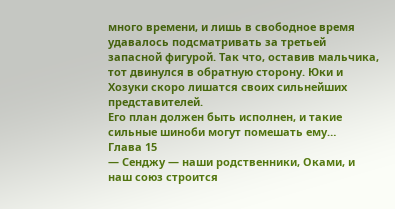много времени, и лишь в свободное время удавалось подсматривать за третьей запасной фигурой. Так что, оставив мальчика, тот двинулся в обратную сторону. Юки и Хозуки скоро лишатся своих сильнейших представителей.
Его план должен быть исполнен, и такие сильные шиноби могут помешать ему…
Глава 15
— Сенджу — наши родственники, Оками, и наш союз строится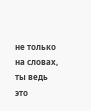не только на словах, ты ведь это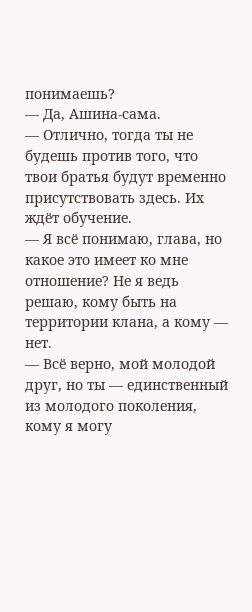понимаешь?
— Да, Ашина-сама.
— Отлично, тогда ты не будешь против того, что твои братья будут временно присутствовать здесь. Их ждёт обучение.
— Я всё понимаю, глава, но какое это имеет ко мне отношение? Не я ведь решаю, кому быть на территории клана, а кому — нет.
— Всё верно, мой молодой друг, но ты — единственный из молодого поколения, кому я могу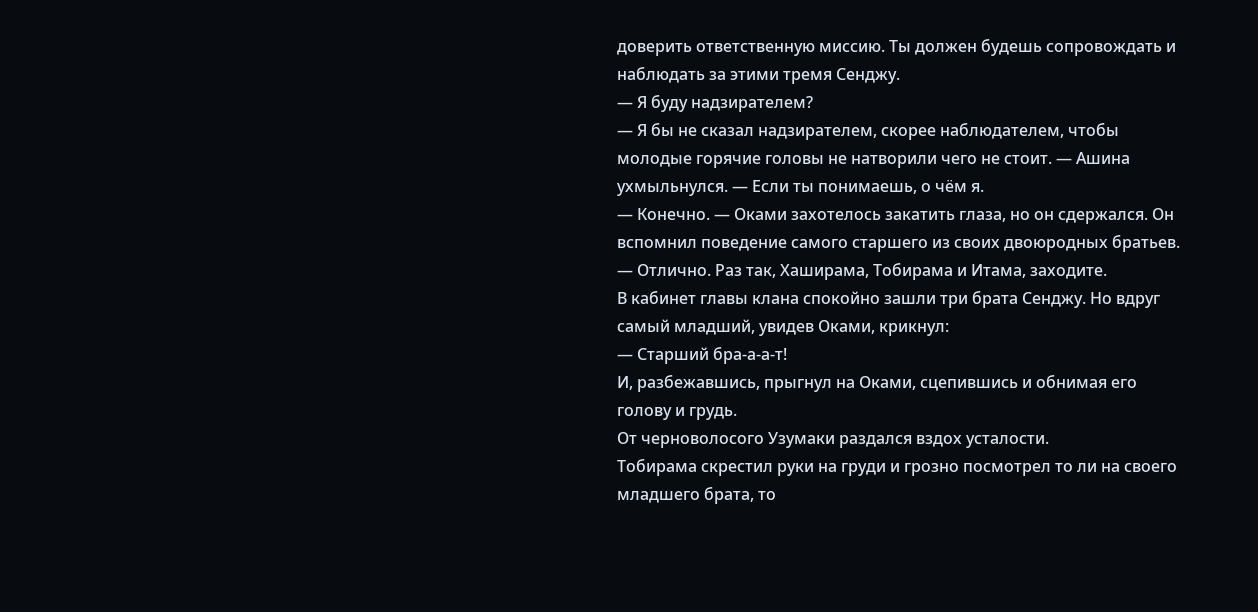доверить ответственную миссию. Ты должен будешь сопровождать и наблюдать за этими тремя Сенджу.
— Я буду надзирателем?
— Я бы не сказал надзирателем, скорее наблюдателем, чтобы молодые горячие головы не натворили чего не стоит. — Ашина ухмыльнулся. — Если ты понимаешь, о чём я.
— Конечно. — Оками захотелось закатить глаза, но он сдержался. Он вспомнил поведение самого старшего из своих двоюродных братьев.
— Отлично. Раз так, Хаширама, Тобирама и Итама, заходите.
В кабинет главы клана спокойно зашли три брата Сенджу. Но вдруг самый младший, увидев Оками, крикнул:
— Старший бра-а-а-т!
И, разбежавшись, прыгнул на Оками, сцепившись и обнимая его голову и грудь.
От черноволосого Узумаки раздался вздох усталости.
Тобирама скрестил руки на груди и грозно посмотрел то ли на своего младшего брата, то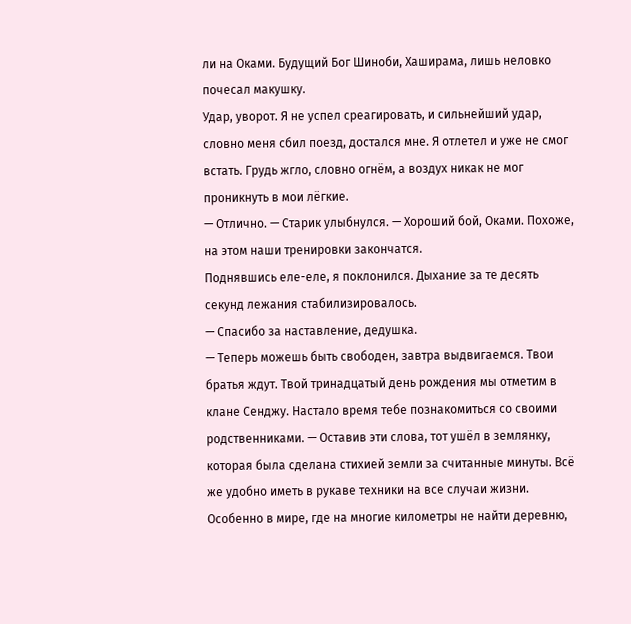ли на Оками. Будущий Бог Шиноби, Хаширама, лишь неловко почесал макушку.
Удар, уворот. Я не успел среагировать, и сильнейший удар, словно меня сбил поезд, достался мне. Я отлетел и уже не смог встать. Грудь жгло, словно огнём, а воздух никак не мог проникнуть в мои лёгкие.
— Отлично. — Старик улыбнулся. — Хороший бой, Оками. Похоже, на этом наши тренировки закончатся.
Поднявшись еле-еле, я поклонился. Дыхание за те десять секунд лежания стабилизировалось.
— Спасибо за наставление, дедушка.
— Теперь можешь быть свободен, завтра выдвигаемся. Твои братья ждут. Твой тринадцатый день рождения мы отметим в клане Сенджу. Настало время тебе познакомиться со своими родственниками. — Оставив эти слова, тот ушёл в землянку, которая была сделана стихией земли за считанные минуты. Всё же удобно иметь в рукаве техники на все случаи жизни. Особенно в мире, где на многие километры не найти деревню,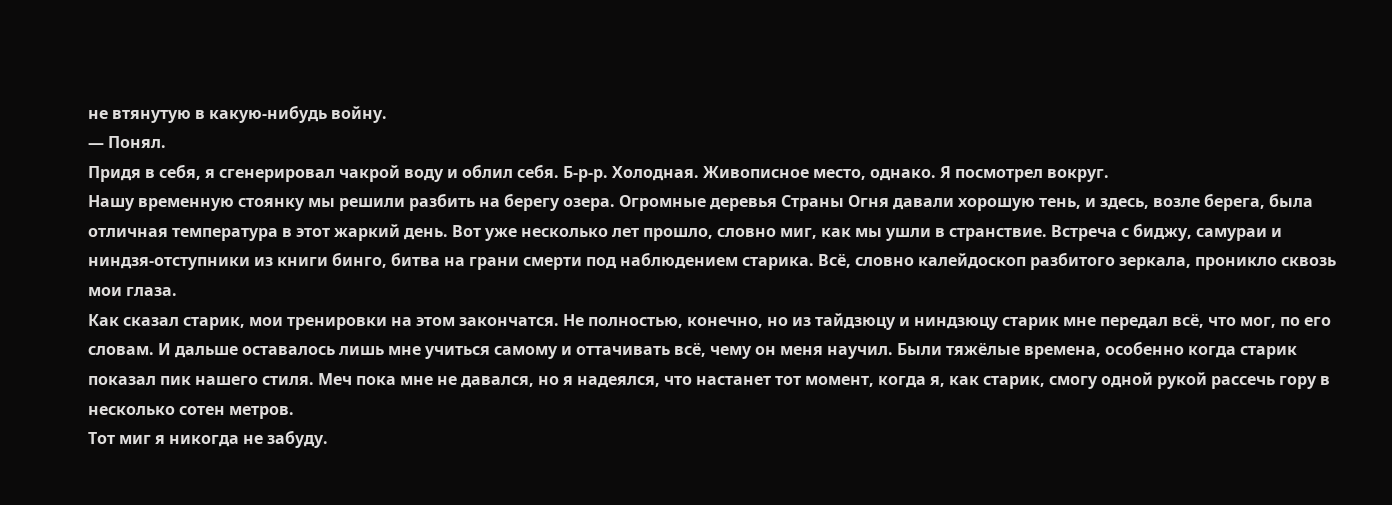не втянутую в какую-нибудь войну.
— Понял.
Придя в себя, я сгенерировал чакрой воду и облил себя. Б-р-р. Холодная. Живописное место, однако. Я посмотрел вокруг.
Нашу временную стоянку мы решили разбить на берегу озера. Огромные деревья Страны Огня давали хорошую тень, и здесь, возле берега, была отличная температура в этот жаркий день. Вот уже несколько лет прошло, словно миг, как мы ушли в странствие. Встреча с биджу, самураи и ниндзя-отступники из книги бинго, битва на грани смерти под наблюдением старика. Всё, словно калейдоскоп разбитого зеркала, проникло сквозь мои глаза.
Как сказал старик, мои тренировки на этом закончатся. Не полностью, конечно, но из тайдзюцу и ниндзюцу старик мне передал всё, что мог, по его словам. И дальше оставалось лишь мне учиться самому и оттачивать всё, чему он меня научил. Были тяжёлые времена, особенно когда старик показал пик нашего стиля. Меч пока мне не давался, но я надеялся, что настанет тот момент, когда я, как старик, смогу одной рукой рассечь гору в несколько сотен метров.
Тот миг я никогда не забуду.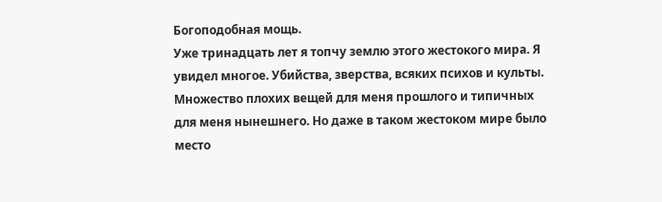Богоподобная мощь.
Уже тринадцать лет я топчу землю этого жестокого мира. Я увидел многое. Убийства, зверства, всяких психов и культы. Множество плохих вещей для меня прошлого и типичных для меня нынешнего. Но даже в таком жестоком мире было место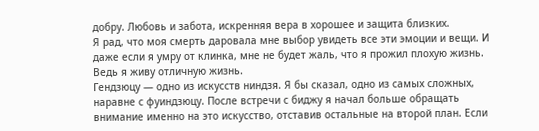добру. Любовь и забота, искренняя вера в хорошее и защита близких.
Я рад, что моя смерть даровала мне выбор увидеть все эти эмоции и вещи. И даже если я умру от клинка, мне не будет жаль, что я прожил плохую жизнь. Ведь я живу отличную жизнь.
Гендзюцу — одно из искусств ниндзя. Я бы сказал, одно из самых сложных, наравне с фуиндзюцу. После встречи с биджу я начал больше обращать внимание именно на это искусство, отставив остальные на второй план. Если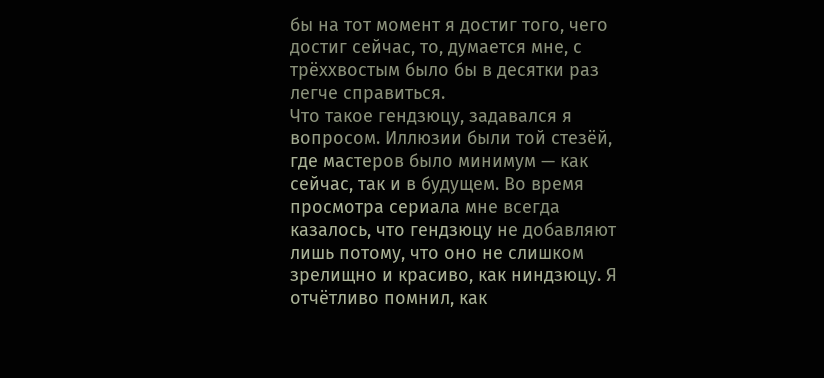бы на тот момент я достиг того, чего достиг сейчас, то, думается мне, с трёххвостым было бы в десятки раз легче справиться.
Что такое гендзюцу, задавался я вопросом. Иллюзии были той стезёй, где мастеров было минимум — как сейчас, так и в будущем. Во время просмотра сериала мне всегда казалось, что гендзюцу не добавляют лишь потому, что оно не слишком зрелищно и красиво, как ниндзюцу. Я отчётливо помнил, как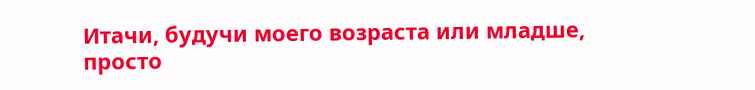Итачи, будучи моего возраста или младше, просто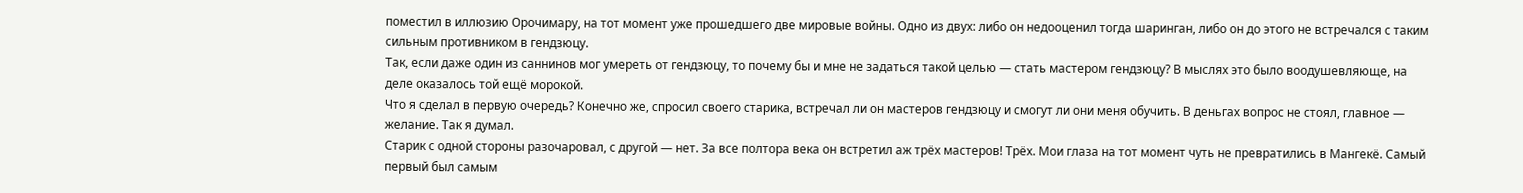поместил в иллюзию Орочимару, на тот момент уже прошедшего две мировые войны. Одно из двух: либо он недооценил тогда шаринган, либо он до этого не встречался с таким сильным противником в гендзюцу.
Так, если даже один из саннинов мог умереть от гендзюцу, то почему бы и мне не задаться такой целью — стать мастером гендзюцу? В мыслях это было воодушевляюще, на деле оказалось той ещё морокой.
Что я сделал в первую очередь? Конечно же, спросил своего старика, встречал ли он мастеров гендзюцу и смогут ли они меня обучить. В деньгах вопрос не стоял, главное — желание. Так я думал.
Старик с одной стороны разочаровал, с другой — нет. За все полтора века он встретил аж трёх мастеров! Трёх. Мои глаза на тот момент чуть не превратились в Мангекё. Самый первый был самым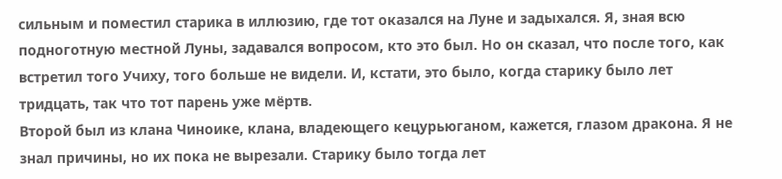сильным и поместил старика в иллюзию, где тот оказался на Луне и задыхался. Я, зная всю подноготную местной Луны, задавался вопросом, кто это был. Но он сказал, что после того, как встретил того Учиху, того больше не видели. И, кстати, это было, когда старику было лет тридцать, так что тот парень уже мёртв.
Второй был из клана Чиноике, клана, владеющего кецурьюганом, кажется, глазом дракона. Я не знал причины, но их пока не вырезали. Старику было тогда лет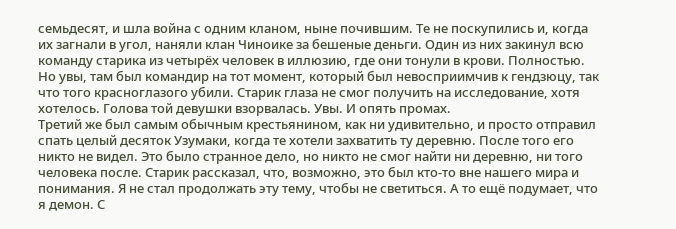семьдесят, и шла война с одним кланом, ныне почившим. Те не поскупились и, когда их загнали в угол, наняли клан Чиноике за бешеные деньги. Один из них закинул всю команду старика из четырёх человек в иллюзию, где они тонули в крови. Полностью. Но увы, там был командир на тот момент, который был невосприимчив к гендзюцу, так что того красноглазого убили. Старик глаза не смог получить на исследование, хотя хотелось. Голова той девушки взорвалась. Увы. И опять промах.
Третий же был самым обычным крестьянином, как ни удивительно, и просто отправил спать целый десяток Узумаки, когда те хотели захватить ту деревню. После того его никто не видел. Это было странное дело, но никто не смог найти ни деревню, ни того человека после. Старик рассказал, что, возможно, это был кто-то вне нашего мира и понимания. Я не стал продолжать эту тему, чтобы не светиться. А то ещё подумает, что я демон. С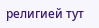религией тут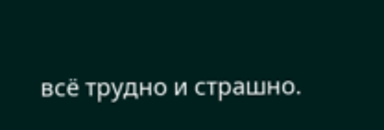всё трудно и страшно.